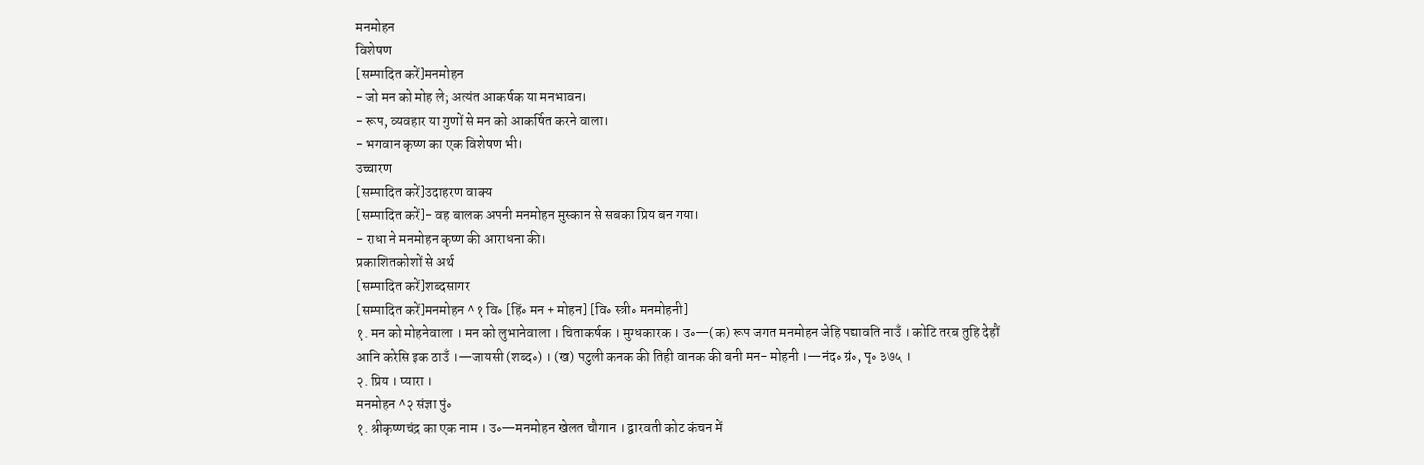मनमोहन
विशेषण
[सम्पादित करें]मनमोहन
- जो मन को मोह ले; अत्यंत आकर्षक या मनभावन।
- रूप, व्यवहार या गुणों से मन को आकर्षित करने वाला।
- भगवान कृष्ण का एक विशेषण भी।
उच्चारण
[सम्पादित करें]उदाहरण वाक्य
[सम्पादित करें]- वह बालक अपनी मनमोहन मुस्कान से सबका प्रिय बन गया।
- राधा ने मनमोहन कृष्ण की आराधना की।
प्रकाशितकोशों से अर्थ
[सम्पादित करें]शब्दसागर
[सम्पादित करें]मनमोहन ^१ वि॰ [हिं॰ मन + मोहन] [वि॰ स्त्री॰ मनमोहनी]
१. मन को मोहनेवाला । मन को लुभानेवाला । चिताकर्षक । मुग्धकारक । उ॰—(क) रूप जगत मनमोहन जेहि पद्यावति नाउँ । कोटि तरब तुहि देहौं आनि करेसि इक ठाउँ ।—जायसी (शब्द॰) । (ख) पटुली कनक की तिही वानक की बनी मन- मोहनी ।—नंद॰ ग्रं॰, पृ॰ ३७५ ।
२. प्रिय । प्यारा ।
मनमोहन ^२ संज्ञा पुं॰
१. श्रीकृष्णचंद्र का एक नाम । उ॰—मनमोहन खेलत चौगान । द्वारवती कोट कंचन में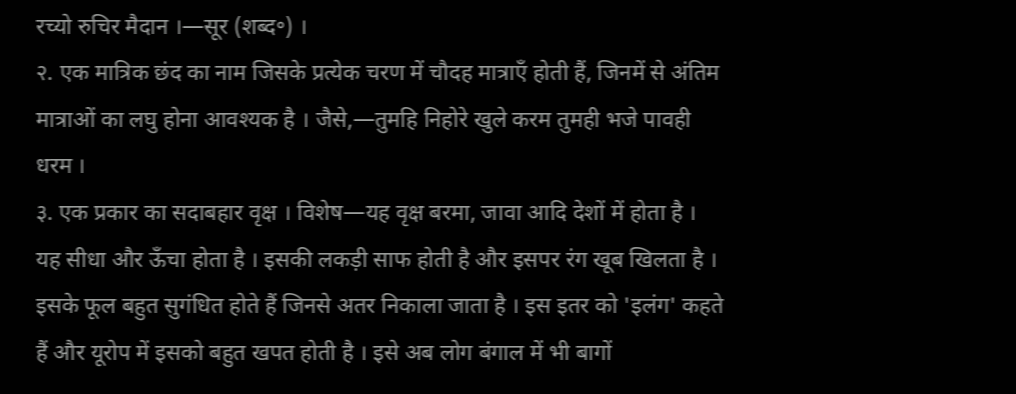रच्यो रुचिर मैदान ।—सूर (शब्द॰) ।
२. एक मात्रिक छंद का नाम जिसके प्रत्येक चरण में चौदह मात्राएँ होती हैं, जिनमें से अंतिम मात्राओं का लघु होना आवश्यक है । जैसे,—तुमहि निहोरे खुले करम तुमही भजे पावही धरम ।
३. एक प्रकार का सदाबहार वृक्ष । विशेष—यह वृक्ष बरमा, जावा आदि देशों में होता है । यह सीधा और ऊँचा होता है । इसकी लकड़ी साफ होती है और इसपर रंग खूब खिलता है । इसके फूल बहुत सुगंधित होते हैं जिनसे अतर निकाला जाता है । इस इतर को 'इलंग' कहते हैं और यूरोप में इसको बहुत खपत होती है । इसे अब लोग बंगाल में भी बागों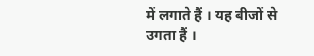में लगाते हैं । यह बीजों से उगता हैं ।